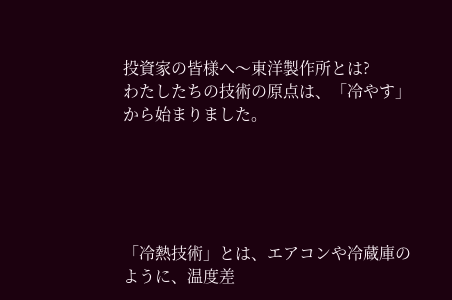投資家の皆様へ〜東洋製作所とは?
わたしたちの技術の原点は、「冷やす」から始まりました。





「冷熱技術」とは、エアコンや冷蔵庫のように、温度差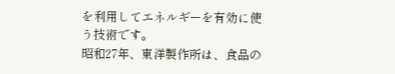を利用してエネルギーを有効に使う技術です。
昭和27年、東洋製作所は、食品の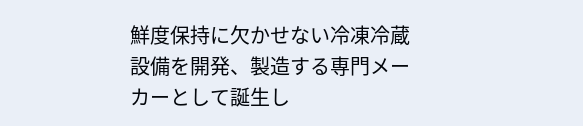鮮度保持に欠かせない冷凍冷蔵設備を開発、製造する専門メーカーとして誕生し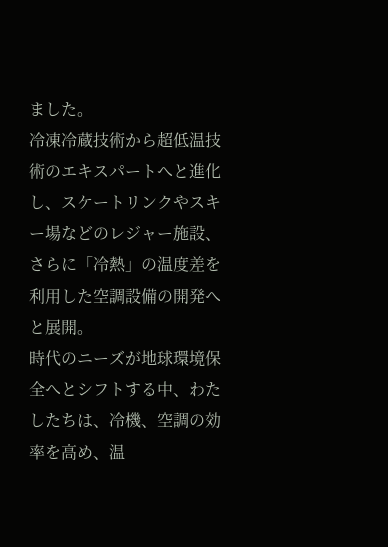ました。
冷凍冷蔵技術から超低温技術のエキスパートへと進化し、スケートリンクやスキー場などのレジャー施設、さらに「冷熱」の温度差を利用した空調設備の開発へと展開。
時代のニーズが地球環境保全へとシフトする中、わたしたちは、冷機、空調の効率を高め、温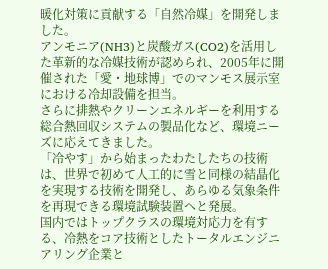暖化対策に貢献する「自然冷媒」を開発しました。
アンモニア(NH3)と炭酸ガス(CO2)を活用した革新的な冷媒技術が認められ、2005年に開催された「愛・地球博」でのマンモス展示室における冷却設備を担当。
さらに排熱やクリーンエネルギーを利用する総合熱回収システムの製品化など、環境ニーズに応えてきました。
「冷やす」から始まったわたしたちの技術は、世界で初めて人工的に雪と同様の結晶化を実現する技術を開発し、あらゆる気象条件を再現できる環境試験装置へと発展。
国内ではトップクラスの環境対応力を有する、冷熱をコア技術としたトータルエンジニアリング企業と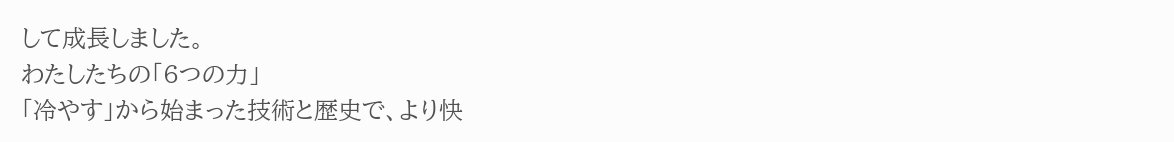して成長しました。
わたしたちの「6つの力」
「冷やす」から始まった技術と歴史で、より快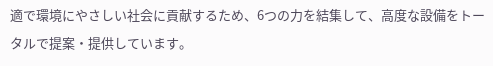適で環境にやさしい社会に貢献するため、6つの力を結集して、高度な設備をトータルで提案・提供しています。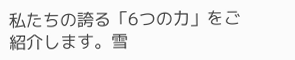私たちの誇る「6つの力」をご紹介します。雪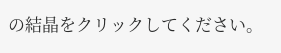の結晶をクリックしてください。